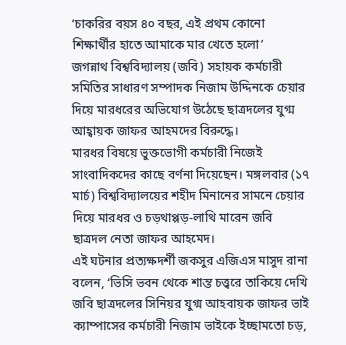‘চাকরির বয়স ৪০ বছর, এই প্রথম কোনো শিক্ষার্থীর হাতে আমাকে মার খেতে হলো’
জগন্নাথ বিশ্ববিদ্যালয় (জবি) সহায়ক কর্মচারী সমিতির সাধারণ সম্পাদক নিজাম উদ্দিনকে চেয়ার দিয়ে মারধরের অভিযোগ উঠেছে ছাত্রদলের যুগ্ম আহ্বায়ক জাফর আহমদের বিরুদ্ধে।
মারধর বিষয়ে ভুক্তভোগী কর্মচারী নিজেই সাংবাদিকদের কাছে বর্ণনা দিয়েছেন। মঙ্গলবার (১৭ মার্চ) বিশ্ববিদ্যালয়ের শহীদ মিনানের সামনে চেয়ার দিয়ে মারধর ও চড়থাপ্পড়-লাথি মারেন জবি ছাত্রদল নেতা জাফর আহমেদ।
এই ঘটনার প্রত্যক্ষদর্শী জকসুর এজিএস মাসুদ রানা বলেন, ‘ভিসি ভবন থেকে শান্ত চত্ত্বরে তাকিয়ে দেখি জবি ছাত্রদলের সিনিয়র যুগ্ম আহবায়ক জাফর ভাই ক্যাম্পাসের কর্মচারী নিজাম ভাইকে ইচ্ছামতো চড়,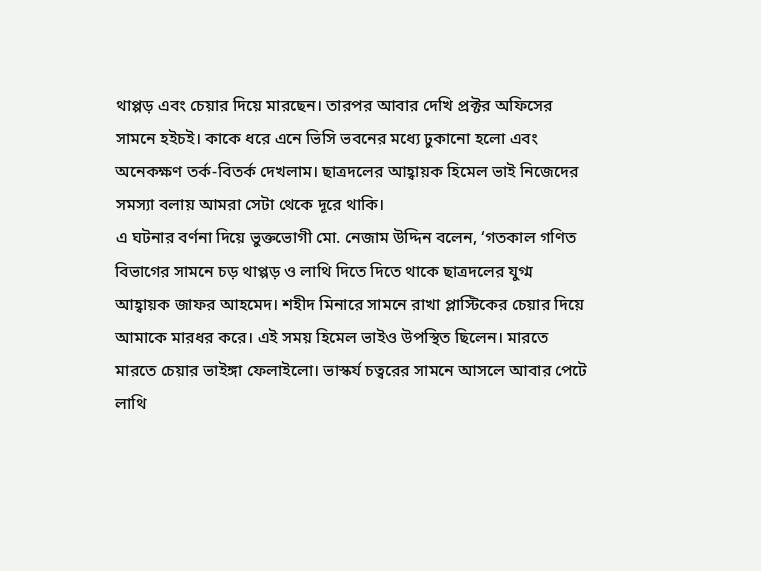থাপ্পড় এবং চেয়ার দিয়ে মারছেন। তারপর আবার দেখি প্রক্টর অফিসের সামনে হইচই। কাকে ধরে এনে ভিসি ভবনের মধ্যে ঢুকানো হলো এবং অনেকক্ষণ তর্ক-বিতর্ক দেখলাম। ছাত্রদলের আহ্বায়ক হিমেল ভাই নিজেদের সমস্যা বলায় আমরা সেটা থেকে দূরে থাকি।
এ ঘটনার বর্ণনা দিয়ে ভুক্তভোগী মো. নেজাম উদ্দিন বলেন, ‘গতকাল গণিত বিভাগের সামনে চড় থাপ্পড় ও লাথি দিতে দিতে থাকে ছাত্রদলের যুগ্ম আহ্বায়ক জাফর আহমেদ। শহীদ মিনারে সামনে রাখা প্লাস্টিকের চেয়ার দিয়ে আমাকে মারধর করে। এই সময় হিমেল ভাইও উপস্থিত ছিলেন। মারতে মারতে চেয়ার ভাইঙ্গা ফেলাইলো। ভাস্কর্য চত্বরের সামনে আসলে আবার পেটে লাথি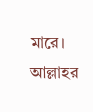মারে। আল্লাহর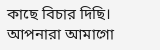কাছে বিচার দিছি। আপনারা আমাগো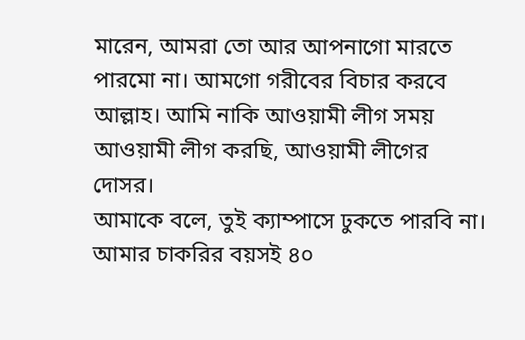মারেন, আমরা তো আর আপনাগো মারতে পারমো না। আমগো গরীবের বিচার করবে আল্লাহ। আমি নাকি আওয়ামী লীগ সময় আওয়ামী লীগ করছি, আওয়ামী লীগের দোসর।
আমাকে বলে, তুই ক্যাম্পাসে ঢুকতে পারবি না। আমার চাকরির বয়সই ৪০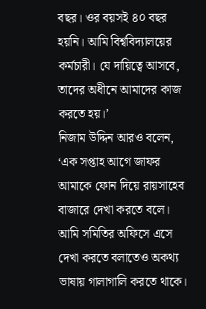বছর। ওর বয়সই ৪০ বছর হয়নি। আমি বিশ্ববিদ্যালয়ের কর্মচারী। যে দায়িত্বে আসবে, তাদের অধীনে আমাদের কাজ করতে হয়।’
নিজাম উদ্দিন আরও বলেন, ‘এক সপ্তাহ আগে জাফর আমাকে ফোন দিয়ে রায়সাহেব বাজারে দেখা করতে বলে। আমি সমিতির অফিসে এসে দেখা করতে বলাতেও অকথ্য ভাষায় গালাগালি করতে থাকে।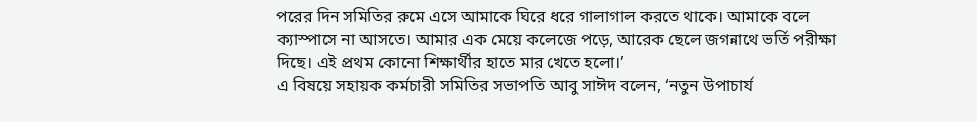পরের দিন সমিতির রুমে এসে আমাকে ঘিরে ধরে গালাগাল করতে থাকে। আমাকে বলে ক্যাস্পাসে না আসতে। আমার এক মেয়ে কলেজে পড়ে, আরেক ছেলে জগন্নাথে ভর্তি পরীক্ষা দিছে। এই প্রথম কোনো শিক্ষার্থীর হাতে মার খেতে হলো।’
এ বিষয়ে সহায়ক কর্মচারী সমিতির সভাপতি আবু সাঈদ বলেন, ‘নতুন উপাচার্য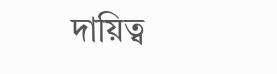দায়িত্ব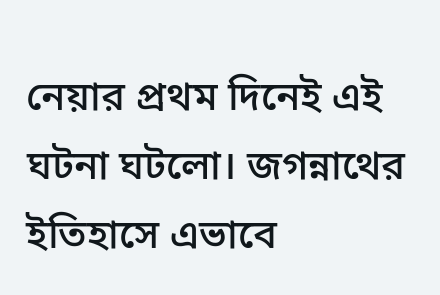নেয়ার প্রথম দিনেই এই ঘটনা ঘটলো। জগন্নাথের ইতিহাসে এভাবে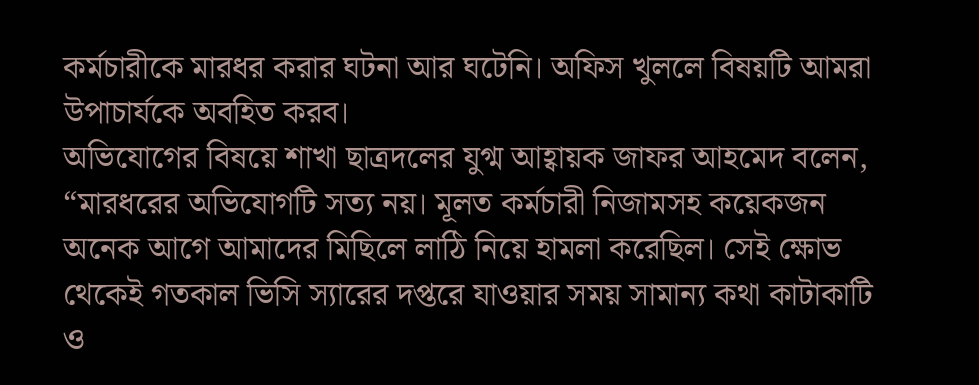কর্মচারীকে মারধর করার ঘটনা আর ঘটেনি। অফিস খুললে বিষয়টি আমরা উপাচার্যকে অবহিত করব।
অভিযোগের বিষয়ে শাখা ছাত্রদলের যুগ্ম আহ্বায়ক জাফর আহমেদ বলেন, “মারধরের অভিযোগটি সত্য নয়। মূলত কর্মচারী নিজামসহ কয়েকজন অনেক আগে আমাদের মিছিলে লাঠি নিয়ে হামলা করেছিল। সেই ক্ষোভ থেকেই গতকাল ভিসি স্যারের দপ্তরে যাওয়ার সময় সামান্য কথা কাটাকাটি ও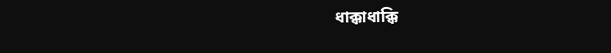ধাক্কাধাক্কি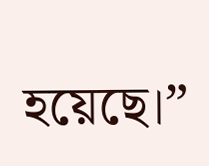হয়েছে।”